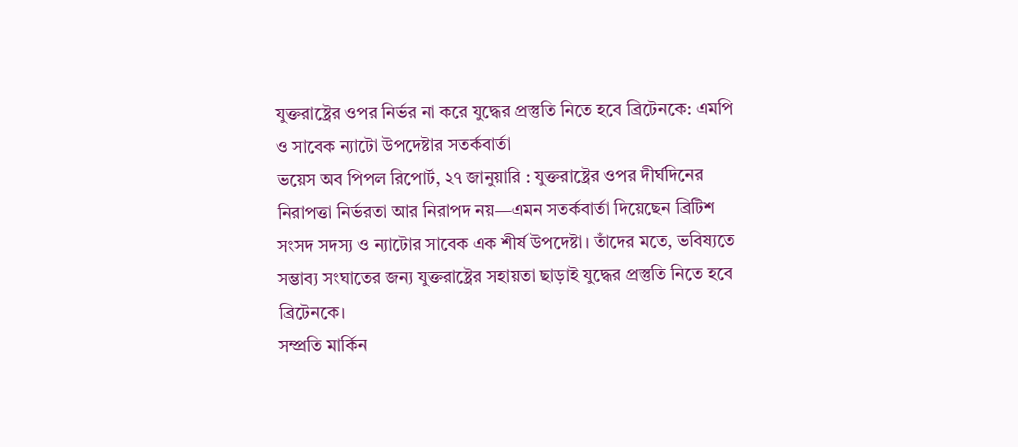যুক্তরাষ্ট্রের ওপর নির্ভর না করে যুদ্ধের প্রস্তুতি নিতে হবে ব্রিটেনকে: এমপি ও সাবেক ন্যাটো উপদেষ্টার সতর্কবার্তা
ভয়েস অব পিপল রিপোর্ট, ২৭ জানুয়ারি : যুক্তরাষ্ট্রের ওপর দীর্ঘদিনের নিরাপত্তা নির্ভরতা আর নিরাপদ নয়—এমন সতর্কবার্তা দিয়েছেন ব্রিটিশ সংসদ সদস্য ও ন্যাটোর সাবেক এক শীর্ষ উপদেষ্টা। তাঁদের মতে, ভবিষ্যতে সম্ভাব্য সংঘাতের জন্য যুক্তরাষ্ট্রের সহায়তা ছাড়াই যুদ্ধের প্রস্তুতি নিতে হবে ব্রিটেনকে।
সম্প্রতি মার্কিন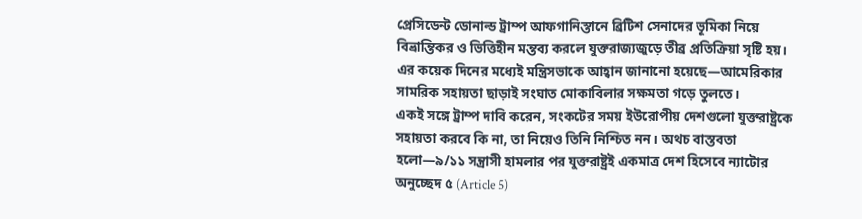প্রেসিডেন্ট ডোনাল্ড ট্রাম্প আফগানিস্তানে ব্রিটিশ সেনাদের ভূমিকা নিয়ে বিভ্রান্তিকর ও ভিত্তিহীন মন্তব্য করলে যুক্তরাজ্যজুড়ে তীব্র প্রতিক্রিয়া সৃষ্টি হয়। এর কয়েক দিনের মধ্যেই মন্ত্রিসভাকে আহ্বান জানানো হয়েছে—আমেরিকার সামরিক সহায়তা ছাড়াই সংঘাত মোকাবিলার সক্ষমতা গড়ে তুলতে।
একই সঙ্গে ট্রাম্প দাবি করেন, সংকটের সময় ইউরোপীয় দেশগুলো যুক্তরাষ্ট্রকে সহায়তা করবে কি না, তা নিয়েও তিনি নিশ্চিত নন। অথচ বাস্তবতা হলো—৯/১১ সন্ত্রাসী হামলার পর যুক্তরাষ্ট্রই একমাত্র দেশ হিসেবে ন্যাটোর অনুচ্ছেদ ৫ (Article 5)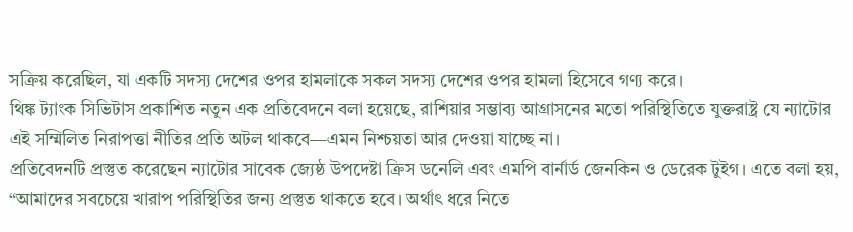সক্রিয় করেছিল, যা একটি সদস্য দেশের ওপর হামলাকে সকল সদস্য দেশের ওপর হামলা হিসেবে গণ্য করে।
থিঙ্ক ট্যাংক সিভিটাস প্রকাশিত নতুন এক প্রতিবেদনে বলা হয়েছে, রাশিয়ার সম্ভাব্য আগ্রাসনের মতো পরিস্থিতিতে যুক্তরাষ্ট্র যে ন্যাটোর এই সম্মিলিত নিরাপত্তা নীতির প্রতি অটল থাকবে—এমন নিশ্চয়তা আর দেওয়া যাচ্ছে না।
প্রতিবেদনটি প্রস্তুত করেছেন ন্যাটোর সাবেক জ্যেষ্ঠ উপদেষ্টা ক্রিস ডনেলি এবং এমপি বার্নার্ড জেনকিন ও ডেরেক টুইগ। এতে বলা হয়,
“আমাদের সবচেয়ে খারাপ পরিস্থিতির জন্য প্রস্তুত থাকতে হবে। অর্থাৎ ধরে নিতে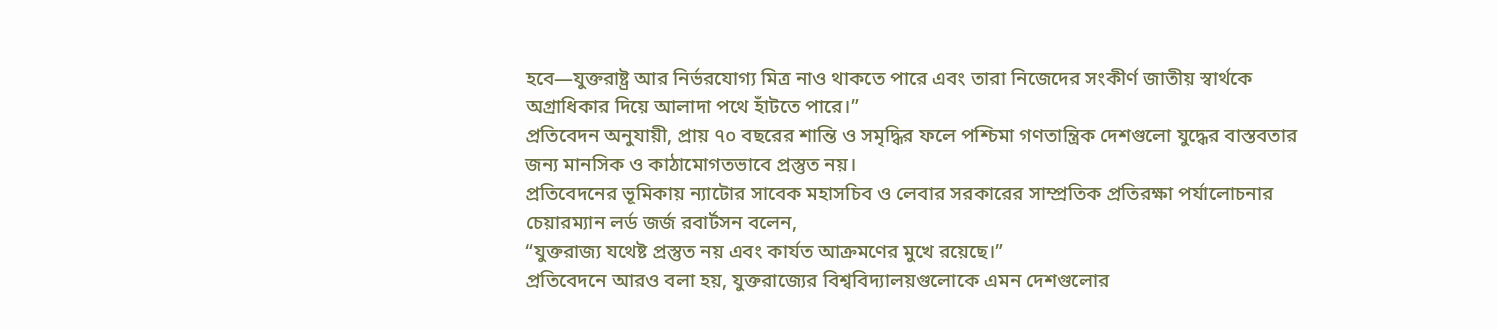হবে—যুক্তরাষ্ট্র আর নির্ভরযোগ্য মিত্র নাও থাকতে পারে এবং তারা নিজেদের সংকীর্ণ জাতীয় স্বার্থকে অগ্রাধিকার দিয়ে আলাদা পথে হাঁটতে পারে।”
প্রতিবেদন অনুযায়ী, প্রায় ৭০ বছরের শান্তি ও সমৃদ্ধির ফলে পশ্চিমা গণতান্ত্রিক দেশগুলো যুদ্ধের বাস্তবতার জন্য মানসিক ও কাঠামোগতভাবে প্রস্তুত নয়।
প্রতিবেদনের ভূমিকায় ন্যাটোর সাবেক মহাসচিব ও লেবার সরকারের সাম্প্রতিক প্রতিরক্ষা পর্যালোচনার চেয়ারম্যান লর্ড জর্জ রবার্টসন বলেন,
“যুক্তরাজ্য যথেষ্ট প্রস্তুত নয় এবং কার্যত আক্রমণের মুখে রয়েছে।”
প্রতিবেদনে আরও বলা হয়, যুক্তরাজ্যের বিশ্ববিদ্যালয়গুলোকে এমন দেশগুলোর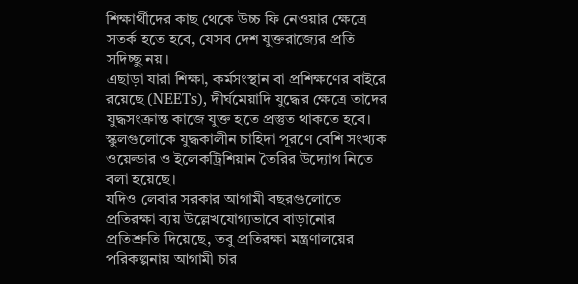শিক্ষার্থীদের কাছ থেকে উচ্চ ফি নেওয়ার ক্ষেত্রে সতর্ক হতে হবে, যেসব দেশ যুক্তরাজ্যের প্রতি সদিচ্ছু নয়।
এছাড়া যারা শিক্ষা, কর্মসংস্থান বা প্রশিক্ষণের বাইরে রয়েছে (NEETs), দীর্ঘমেয়াদি যুদ্ধের ক্ষেত্রে তাদের যুদ্ধসংক্রান্ত কাজে যুক্ত হতে প্রস্তুত থাকতে হবে। স্কুলগুলোকে যুদ্ধকালীন চাহিদা পূরণে বেশি সংখ্যক ওয়েল্ডার ও ইলেকট্রিশিয়ান তৈরির উদ্যোগ নিতে বলা হয়েছে।
যদিও লেবার সরকার আগামী বছরগুলোতে প্রতিরক্ষা ব্যয় উল্লেখযোগ্যভাবে বাড়ানোর প্রতিশ্রুতি দিয়েছে, তবু প্রতিরক্ষা মন্ত্রণালয়ের পরিকল্পনায় আগামী চার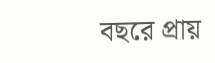বছরে প্রায়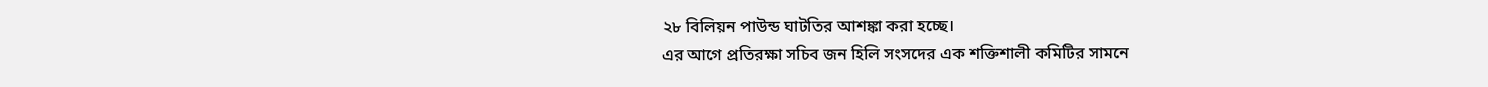২৮ বিলিয়ন পাউন্ড ঘাটতির আশঙ্কা করা হচ্ছে।
এর আগে প্রতিরক্ষা সচিব জন হিলি সংসদের এক শক্তিশালী কমিটির সামনে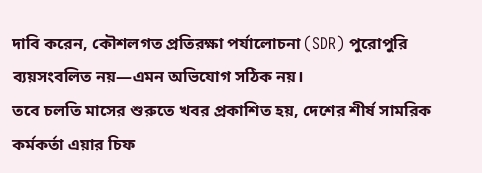দাবি করেন, কৌশলগত প্রতিরক্ষা পর্যালোচনা (SDR) পুরোপুরি ব্যয়সংবলিত নয়—এমন অভিযোগ সঠিক নয়।
তবে চলতি মাসের শুরুতে খবর প্রকাশিত হয়, দেশের শীর্ষ সামরিক কর্মকর্তা এয়ার চিফ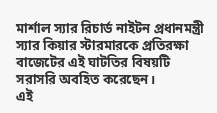মার্শাল স্যার রিচার্ড নাইটন প্রধানমন্ত্রী স্যার কিয়ার স্টারমারকে প্রতিরক্ষা বাজেটের এই ঘাটতির বিষয়টি সরাসরি অবহিত করেছেন।
এই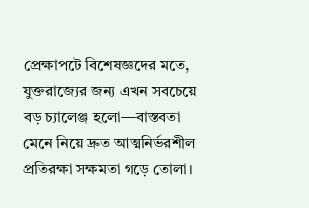প্রেক্ষাপটে বিশেষজ্ঞদের মতে, যুক্তরাজ্যের জন্য এখন সবচেয়ে বড় চ্যালেঞ্জ হলো—বাস্তবতা মেনে নিয়ে দ্রুত আত্মনির্ভরশীল প্রতিরক্ষা সক্ষমতা গড়ে তোলা।